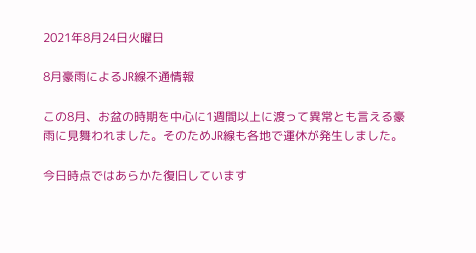2021年8月24日火曜日

8月豪雨によるJR線不通情報

この8月、お盆の時期を中心に1週間以上に渡って異常とも言える豪雨に見舞われました。そのためJR線も各地で運休が発生しました。

今日時点ではあらかた復旧しています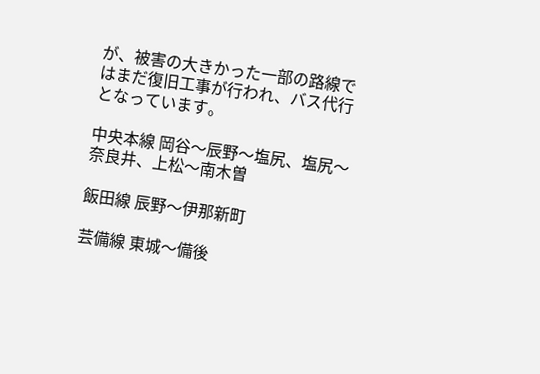が、被害の大きかった一部の路線ではまだ復旧工事が行われ、バス代行となっています。

中央本線 岡谷〜辰野〜塩尻、塩尻〜奈良井、上松〜南木曽

飯田線 辰野〜伊那新町

芸備線 東城〜備後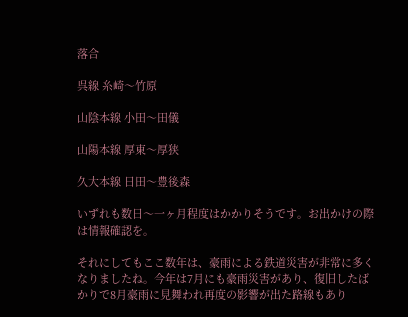落合

呉線 糸崎〜竹原

山陰本線 小田〜田儀

山陽本線 厚東〜厚狭

久大本線 日田〜豊後森

いずれも数日〜一ヶ月程度はかかりそうです。お出かけの際は情報確認を。

それにしてもここ数年は、豪雨による鉄道災害が非常に多くなりましたね。今年は7月にも豪雨災害があり、復旧したばかりで8月豪雨に見舞われ再度の影響が出た路線もあり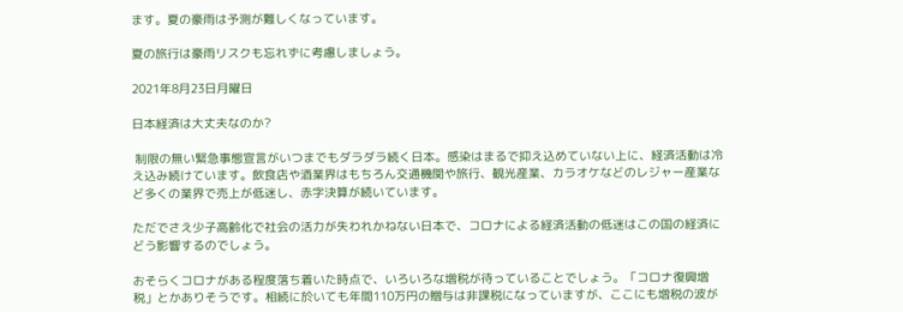ます。夏の豪雨は予測が難しくなっています。

夏の旅行は豪雨リスクも忘れずに考慮しましょう。

2021年8月23日月曜日

日本経済は大丈夫なのか?

 制限の無い緊急事態宣言がいつまでもダラダラ続く日本。感染はまるで抑え込めていない上に、経済活動は冷え込み続けています。飲食店や酒業界はもちろん交通機関や旅行、観光産業、カラオケなどのレジャー産業など多くの業界で売上が低迷し、赤字決算が続いています。

ただでさえ少子高齢化で社会の活力が失われかねない日本で、コロナによる経済活動の低迷はこの国の経済にどう影響するのでしょう。

おそらくコロナがある程度落ち着いた時点で、いろいろな増税が待っていることでしょう。「コロナ復興増税」とかありそうです。相続に於いても年間110万円の贈与は非課税になっていますが、ここにも増税の波が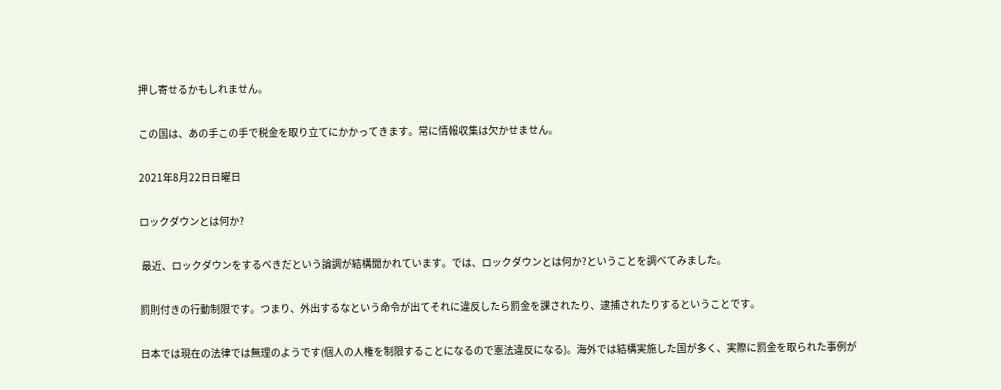押し寄せるかもしれません。

この国は、あの手この手で税金を取り立てにかかってきます。常に情報収集は欠かせません。

2021年8月22日日曜日

ロックダウンとは何か?

 最近、ロックダウンをするべきだという論調が結構聞かれています。では、ロックダウンとは何か?ということを調べてみました。

罰則付きの行動制限です。つまり、外出するなという命令が出てそれに違反したら罰金を課されたり、逮捕されたりするということです。

日本では現在の法律では無理のようです(個人の人権を制限することになるので憲法違反になる)。海外では結構実施した国が多く、実際に罰金を取られた事例が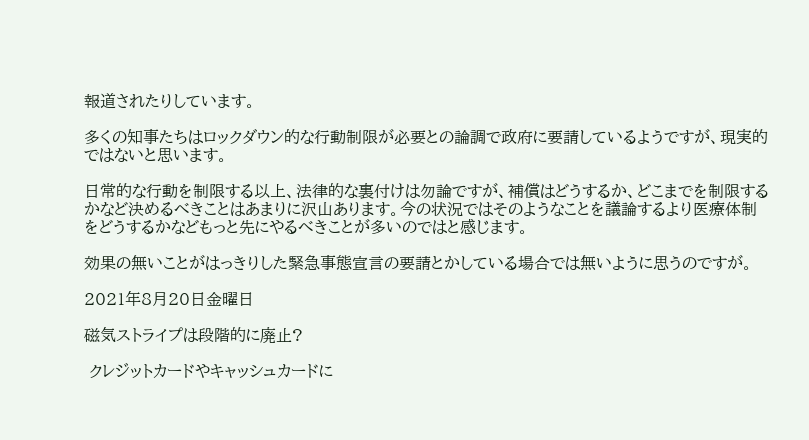報道されたりしています。

多くの知事たちはロックダウン的な行動制限が必要との論調で政府に要請しているようですが、現実的ではないと思います。

日常的な行動を制限する以上、法律的な裏付けは勿論ですが、補償はどうするか、どこまでを制限するかなど決めるべきことはあまりに沢山あります。今の状況ではそのようなことを議論するより医療体制をどうするかなどもっと先にやるべきことが多いのではと感じます。

効果の無いことがはっきりした緊急事態宣言の要請とかしている場合では無いように思うのですが。

2021年8月20日金曜日

磁気ストライプは段階的に廃止?

 クレジットカードやキャッシュカードに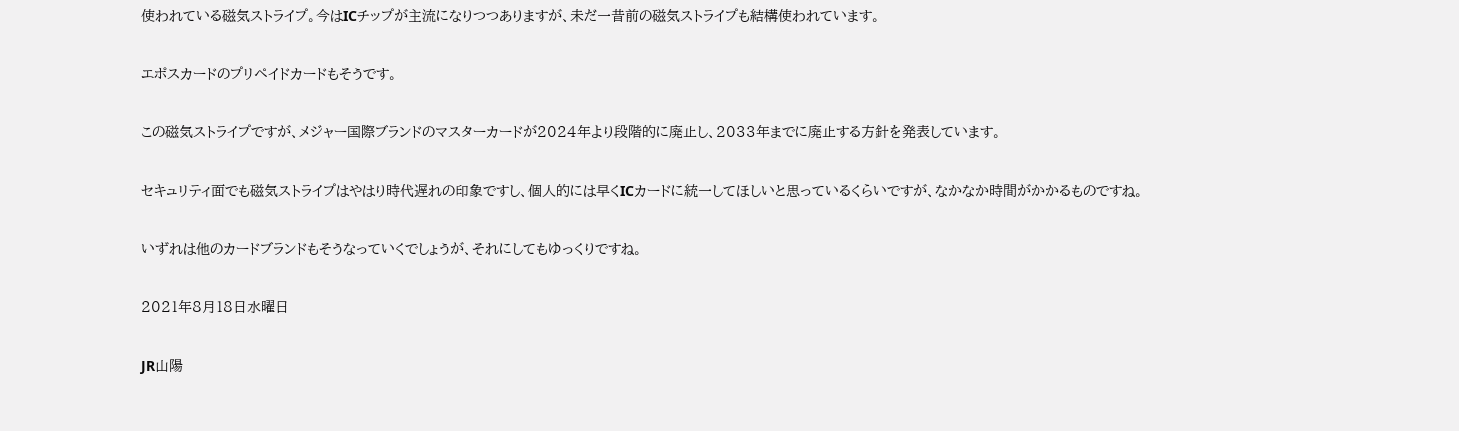使われている磁気ストライプ。今はICチップが主流になりつつありますが、未だ一昔前の磁気ストライプも結構使われています。

エポスカードのプリペイドカードもそうです。

この磁気ストライプですが、メジャー国際ブランドのマスターカードが2024年より段階的に廃止し、2033年までに廃止する方針を発表しています。

セキュリティ面でも磁気ストライプはやはり時代遅れの印象ですし、個人的には早くICカードに統一してほしいと思っているくらいですが、なかなか時間がかかるものですね。

いずれは他のカードブランドもそうなっていくでしょうが、それにしてもゆっくりですね。

2021年8月18日水曜日

JR山陽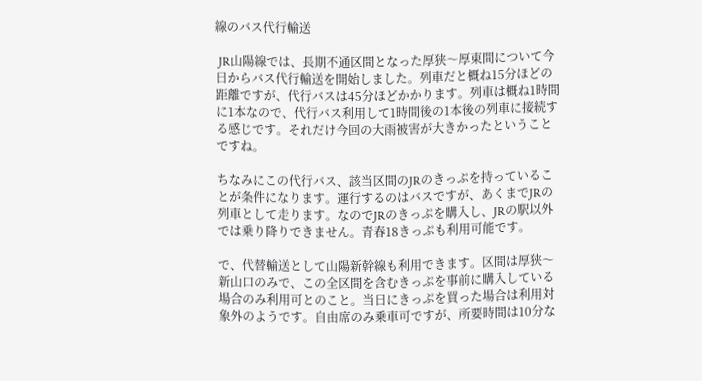線のバス代行輸送

 JR山陽線では、長期不通区間となった厚狭〜厚東間について今日からバス代行輸送を開始しました。列車だと概ね15分ほどの距離ですが、代行バスは45分ほどかかります。列車は概ね1時間に1本なので、代行バス利用して1時間後の1本後の列車に接続する感じです。それだけ今回の大雨被害が大きかったということですね。

ちなみにこの代行バス、該当区間のJRのきっぷを持っていることが条件になります。運行するのはバスですが、あくまでJRの列車として走ります。なのでJRのきっぷを購入し、JRの駅以外では乗り降りできません。青春18きっぷも利用可能です。

で、代替輸送として山陽新幹線も利用できます。区間は厚狭〜新山口のみで、この全区間を含むきっぷを事前に購入している場合のみ利用可とのこと。当日にきっぷを買った場合は利用対象外のようです。自由席のみ乗車可ですが、所要時間は10分な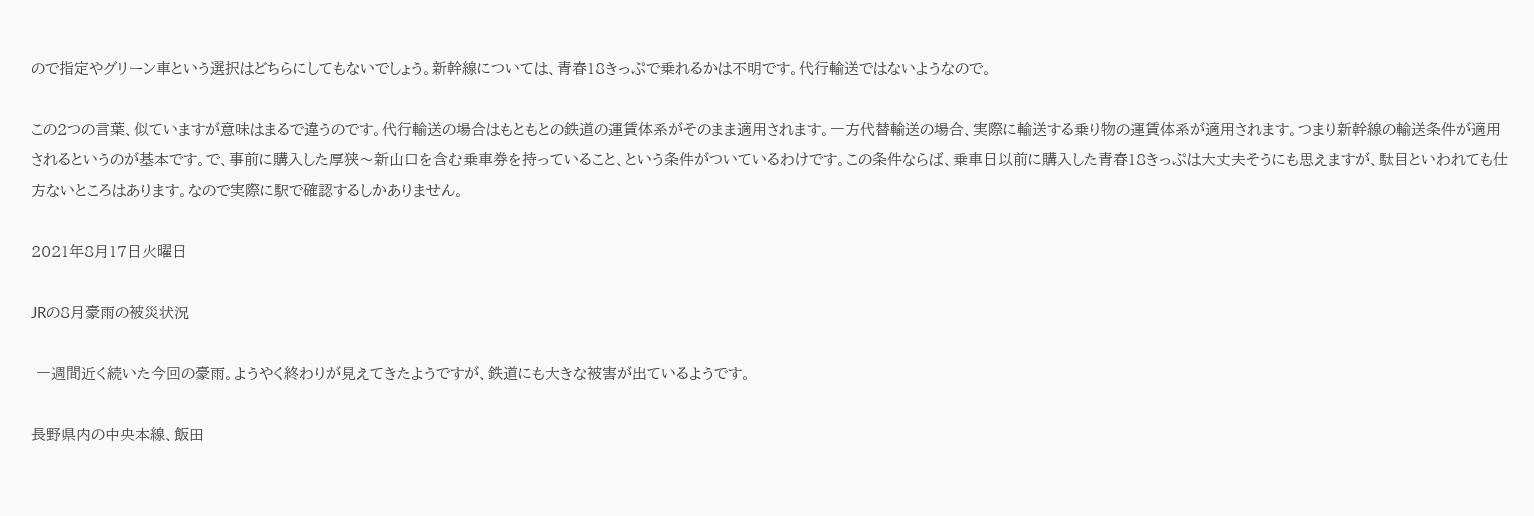ので指定やグリーン車という選択はどちらにしてもないでしょう。新幹線については、青春18きっぷで乗れるかは不明です。代行輸送ではないようなので。

この2つの言葉、似ていますが意味はまるで違うのです。代行輸送の場合はもともとの鉄道の運賃体系がそのまま適用されます。一方代替輸送の場合、実際に輸送する乗り物の運賃体系が適用されます。つまり新幹線の輸送条件が適用されるというのが基本です。で、事前に購入した厚狭〜新山口を含む乗車券を持っていること、という条件がついているわけです。この条件ならば、乗車日以前に購入した青春18きっぷは大丈夫そうにも思えますが、駄目といわれても仕方ないところはあります。なので実際に駅で確認するしかありません。

2021年8月17日火曜日

JRの8月豪雨の被災状況

 一週間近く続いた今回の豪雨。ようやく終わりが見えてきたようですが、鉄道にも大きな被害が出ているようです。

長野県内の中央本線、飯田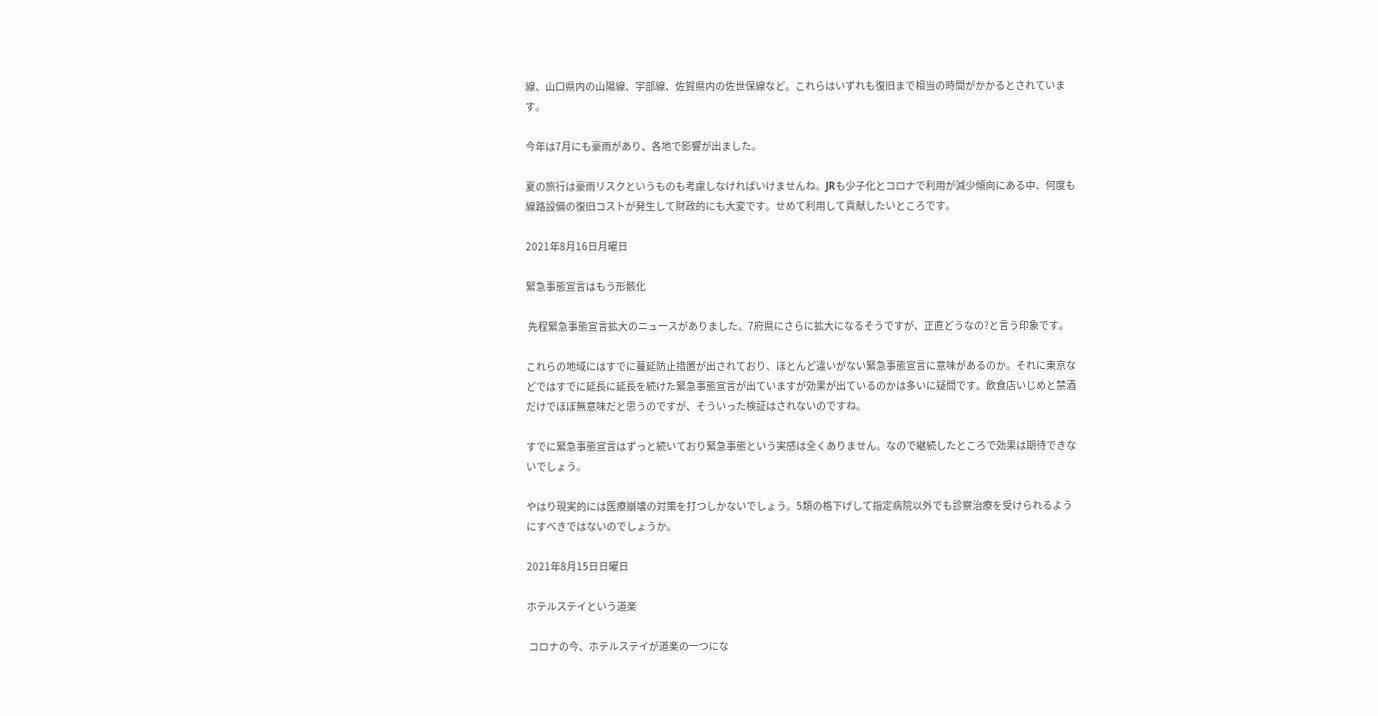線、山口県内の山陽線、宇部線、佐賀県内の佐世保線など。これらはいずれも復旧まで相当の時間がかかるとされています。

今年は7月にも豪雨があり、各地で影響が出ました。

夏の旅行は豪雨リスクというものも考慮しなければいけませんね。JRも少子化とコロナで利用が減少傾向にある中、何度も線路設備の復旧コストが発生して財政的にも大変です。せめて利用して貢献したいところです。

2021年8月16日月曜日

緊急事態宣言はもう形骸化

 先程緊急事態宣言拡大のニュースがありました。7府県にさらに拡大になるそうですが、正直どうなの?と言う印象です。

これらの地域にはすでに蔓延防止措置が出されており、ほとんど違いがない緊急事態宣言に意味があるのか。それに東京などではすでに延長に延長を続けた緊急事態宣言が出ていますが効果が出ているのかは多いに疑問です。飲食店いじめと禁酒だけでほぼ無意味だと思うのですが、そういった検証はされないのですね。

すでに緊急事態宣言はずっと続いており緊急事態という実感は全くありません。なので継続したところで効果は期待できないでしょう。

やはり現実的には医療崩壊の対策を打つしかないでしょう。5類の格下げして指定病院以外でも診察治療を受けられるようにすべきではないのでしょうか。

2021年8月15日日曜日

ホテルステイという道楽

 コロナの今、ホテルステイが道楽の一つにな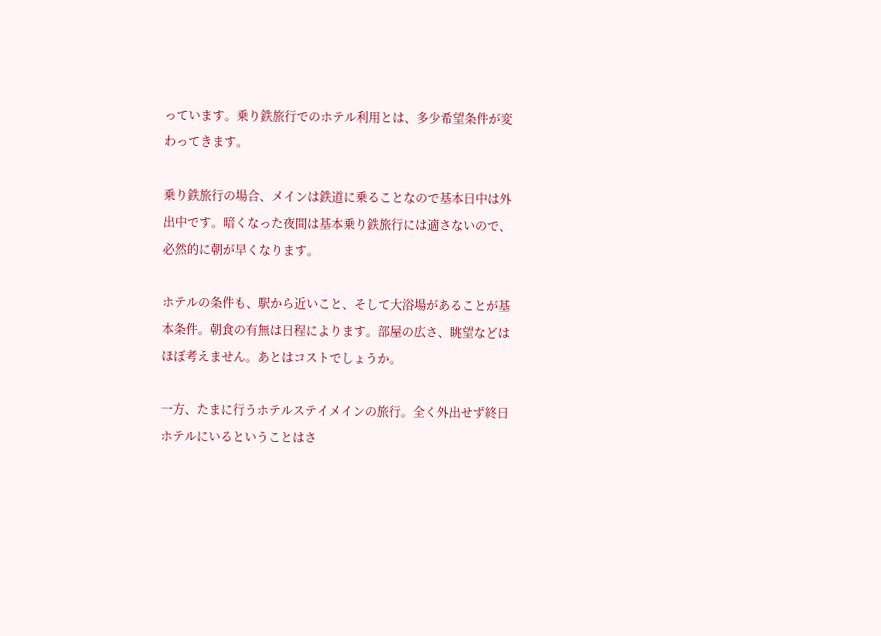っています。乗り鉄旅行でのホテル利用とは、多少希望条件が変わってきます。

乗り鉄旅行の場合、メインは鉄道に乗ることなので基本日中は外出中です。暗くなった夜間は基本乗り鉄旅行には適さないので、必然的に朝が早くなります。

ホテルの条件も、駅から近いこと、そして大浴場があることが基本条件。朝食の有無は日程によります。部屋の広さ、眺望などはほぼ考えません。あとはコストでしょうか。

一方、たまに行うホテルステイメインの旅行。全く外出せず終日ホテルにいるということはさ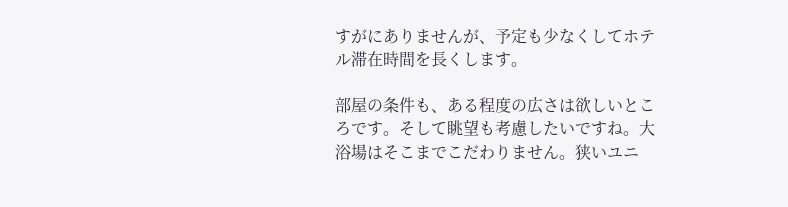すがにありませんが、予定も少なくしてホテル滞在時間を長くします。

部屋の条件も、ある程度の広さは欲しいところです。そして眺望も考慮したいですね。大浴場はそこまでこだわりません。狭いユニ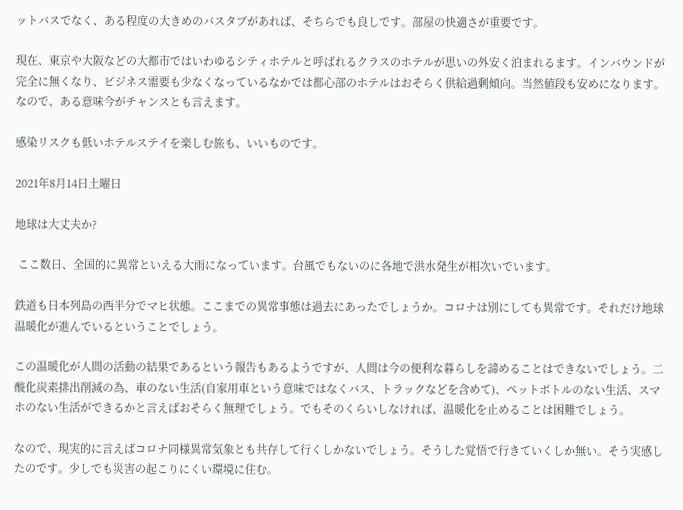ットバスでなく、ある程度の大きめのバスタブがあれば、そちらでも良しです。部屋の快適さが重要です。

現在、東京や大阪などの大都市ではいわゆるシティホテルと呼ばれるクラスのホテルが思いの外安く泊まれるます。インバウンドが完全に無くなり、ビジネス需要も少なくなっているなかでは都心部のホテルはおそらく供給過剰傾向。当然値段も安めになります。なので、ある意味今がチャンスとも言えます。

感染リスクも低いホテルステイを楽しむ旅も、いいものです。

2021年8月14日土曜日

地球は大丈夫か?

 ここ数日、全国的に異常といえる大雨になっています。台風でもないのに各地で洪水発生が相次いでいます。

鉄道も日本列島の西半分でマヒ状態。ここまでの異常事態は過去にあったでしょうか。コロナは別にしても異常です。それだけ地球温暖化が進んでいるということでしょう。

この温暖化が人間の活動の結果であるという報告もあるようですが、人間は今の便利な暮らしを諦めることはできないでしょう。二酸化炭素排出削減の為、車のない生活(自家用車という意味ではなくバス、トラックなどを含めて)、ペットボトルのない生活、スマホのない生活ができるかと言えばおそらく無理でしょう。でもそのくらいしなければ、温暖化を止めることは困難でしょう。

なので、現実的に言えばコロナ同様異常気象とも共存して行くしかないでしょう。そうした覚悟で行きていくしか無い。そう実感したのです。少しでも災害の起こりにくい環境に住む。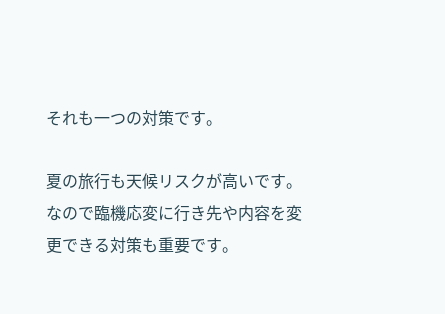それも一つの対策です。

夏の旅行も天候リスクが高いです。なので臨機応変に行き先や内容を変更できる対策も重要です。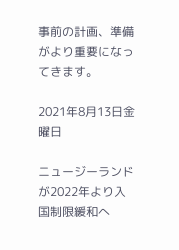事前の計画、準備がより重要になってきます。

2021年8月13日金曜日

ニュージーランドが2022年より入国制限緩和へ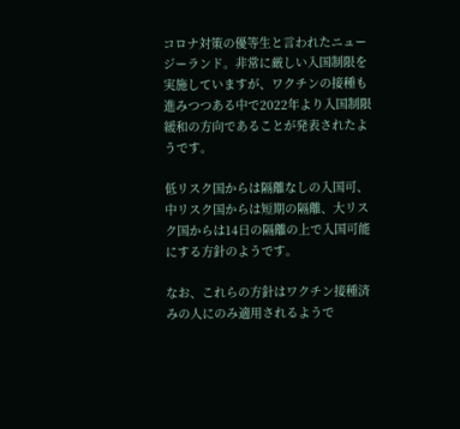コロナ対策の優等生と言われたニュージーランド。非常に厳しい入国制限を実施していますが、ワクチンの接種も進みつつある中で2022年より入国制限緩和の方向であることが発表されたようです。

低リスク国からは隔離なしの入国可、中リスク国からは短期の隔離、大リスク国からは14日の隔離の上で入国可能にする方針のようです。

なお、これらの方針はワクチン接種済みの人にのみ適用されるようで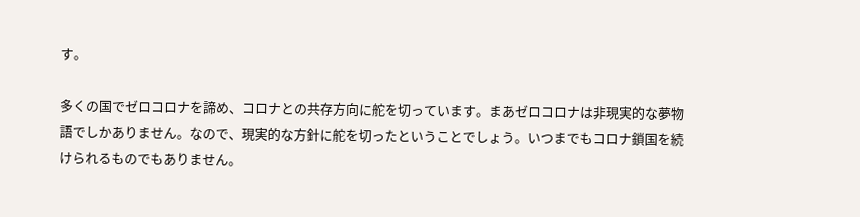す。

多くの国でゼロコロナを諦め、コロナとの共存方向に舵を切っています。まあゼロコロナは非現実的な夢物語でしかありません。なので、現実的な方針に舵を切ったということでしょう。いつまでもコロナ鎖国を続けられるものでもありません。